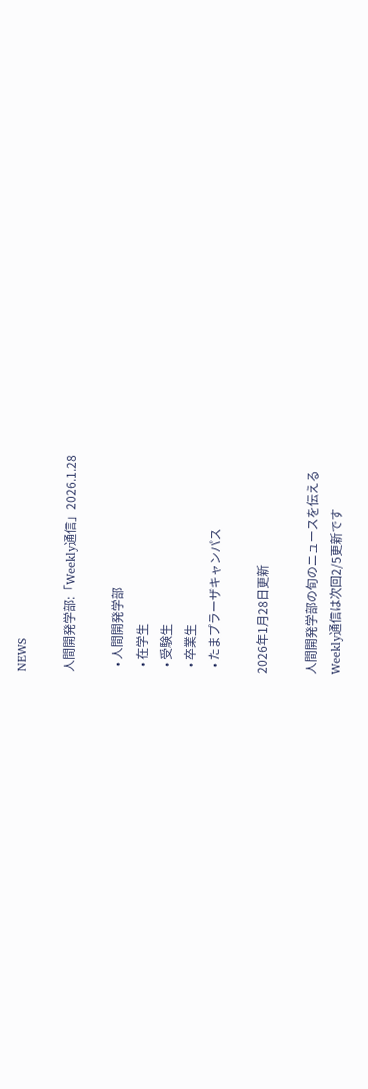NEWS

人間開発学部:「Weekly通信」2026.1.28

  • 人間開発学部
  • 在学生
  • 受験生
  • 卒業生
  • たまプラーザキャンパス

2026年1月28日更新

人間開発学部の旬のニュースを伝える
Weekly通信は次回2/5更新です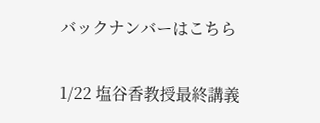バックナンバーはこちら

1/22 塩谷香教授最終講義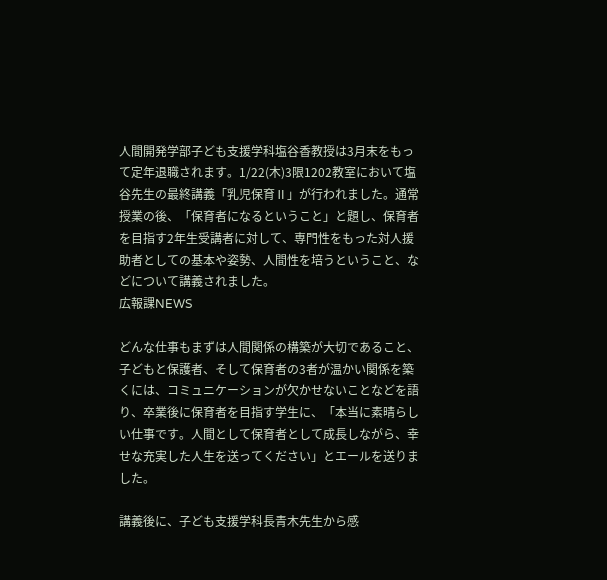人間開発学部子ども支援学科塩谷香教授は3月末をもって定年退職されます。1/22(木)3限1202教室において塩谷先生の最終講義「乳児保育Ⅱ」が行われました。通常授業の後、「保育者になるということ」と題し、保育者を目指す2年生受講者に対して、専門性をもった対人援助者としての基本や姿勢、人間性を培うということ、などについて講義されました。
広報課NEWS

どんな仕事もまずは人間関係の構築が大切であること、子どもと保護者、そして保育者の3者が温かい関係を築くには、コミュニケーションが欠かせないことなどを語り、卒業後に保育者を目指す学生に、「本当に素晴らしい仕事です。人間として保育者として成長しながら、幸せな充実した人生を送ってください」とエールを送りました。

講義後に、子ども支援学科長青木先生から感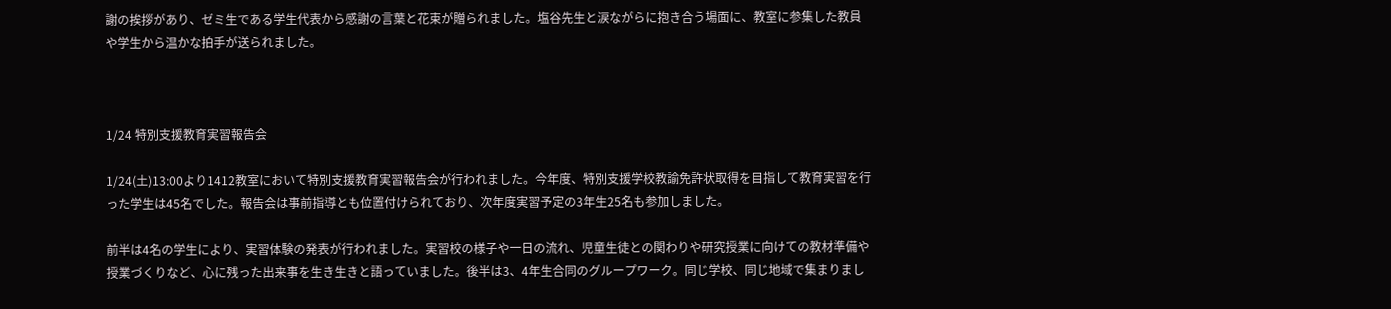謝の挨拶があり、ゼミ生である学生代表から感謝の言葉と花束が贈られました。塩谷先生と涙ながらに抱き合う場面に、教室に参集した教員や学生から温かな拍手が送られました。



1/24 特別支援教育実習報告会

1/24(土)13:00より1412教室において特別支援教育実習報告会が行われました。今年度、特別支援学校教諭免許状取得を目指して教育実習を行った学生は45名でした。報告会は事前指導とも位置付けられており、次年度実習予定の3年生25名も参加しました。

前半は4名の学生により、実習体験の発表が行われました。実習校の様子や一日の流れ、児童生徒との関わりや研究授業に向けての教材準備や授業づくりなど、心に残った出来事を生き生きと語っていました。後半は3、4年生合同のグループワーク。同じ学校、同じ地域で集まりまし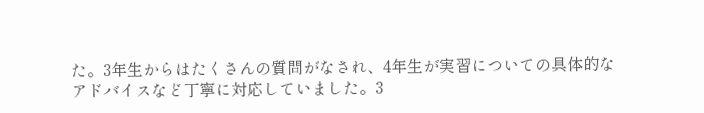た。3年生からはたくさんの質問がなされ、4年生が実習についての具体的なアドバイスなど丁寧に対応していました。3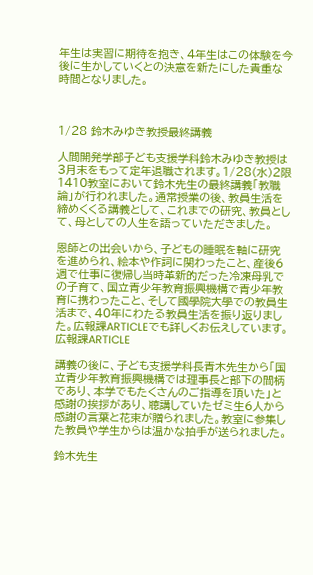年生は実習に期待を抱き、4年生はこの体験を今後に生かしていくとの決意を新たにした貴重な時間となりました。



1/28 鈴木みゆき教授最終講義

人間開発学部子ども支援学科鈴木みゆき教授は3月末をもって定年退職されます。1/28(水)2限1410教室において鈴木先生の最終講義「教職論」が行われました。通常授業の後、教員生活を締めくくる講義として、これまでの研究、教員として、母としての人生を語っていただきました。

恩師との出会いから、子どもの睡眠を軸に研究を進められ、絵本や作詞に関わったこと、産後6週で仕事に復帰し当時革新的だった冷凍母乳での子育て、国立青少年教育振興機構で青少年教育に携わったこと、そして國學院大學での教員生活まで、40年にわたる教員生活を振り返りました。広報課ARTICLEでも詳しくお伝えしています。
広報課ARTICLE

講義の後に、子ども支援学科長青木先生から「国立青少年教育振興機構では理事長と部下の間柄であり、本学でもたくさんのご指導を頂いた」と感謝の挨拶があり、聴講していたゼミ生6人から感謝の言葉と花束が贈られました。教室に参集した教員や学生からは温かな拍手が送られました。

鈴木先生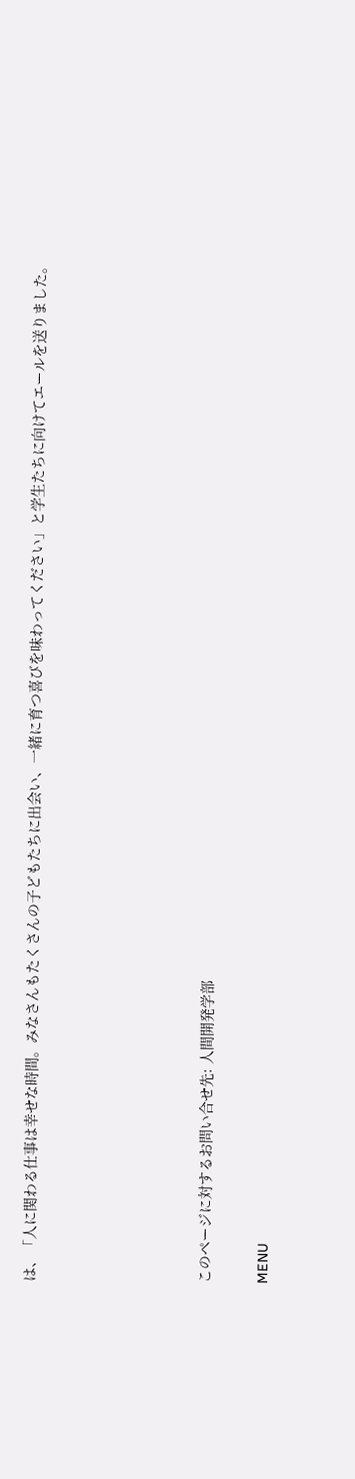は、「人に関わる仕事は幸せな時間。みなさんもたくさんの子どもたちに出会い、一緒に育つ喜びを味わってください」と学生たちに向けてエールを送りました。





このページに対するお問い合せ先: 人間開発学部

MENU